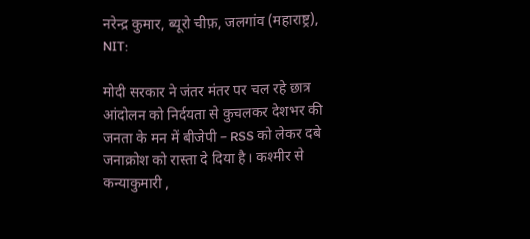नरेन्द्र कुमार, ब्यूरो चीफ़, जलगांव (महाराष्ट्र), NIT:

मोदी सरकार ने जंतर मंतर पर चल रहे छात्र आंदोलन को निर्दयता से कुचलकर देशभर की जनता के मन में बीजेपी – RSS को लेकर दबे जनाक्रोश को रास्ता दे दिया है। कश्मीर से कन्याकुमारी ,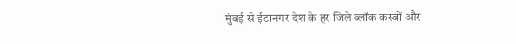मुंबई से ईटानगर देश के हर जिले ब्लॉक कस्बों और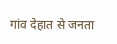गांव देहात से जनता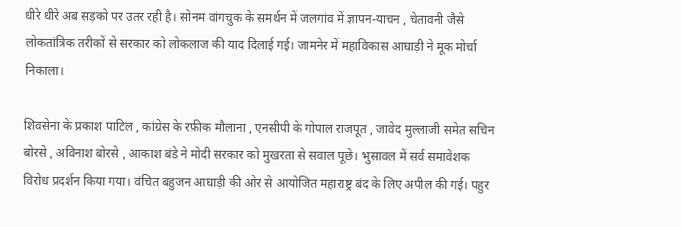धीरे धीरे अब सड़को पर उतर रही है। सोनम वांगचुक के समर्थन में जलगांव में ज्ञापन-याचन , चेतावनी जैसे लोकतांत्रिक तरीकों से सरकार को लोकलाज की याद दिलाई गई। जामनेर में महाविकास आघाड़ी ने मूक मोर्चा निकाला।

शिवसेना के प्रकाश पाटिल , कांग्रेस के रफ़ीक मौलाना , एनसीपी के गोपाल राजपूत , जावेद मुल्लाजी समेत सचिन बोरसे , अविनाश बोरसे , आकाश बंडे ने मोदी सरकार को मुखरता से सवाल पूछे। भुसावल में सर्व समावेशक विरोध प्रदर्शन किया गया। वंचित बहुजन आघाड़ी की ओर से आयोजित महाराष्ट्र बंद के लिए अपील की गई। पहुर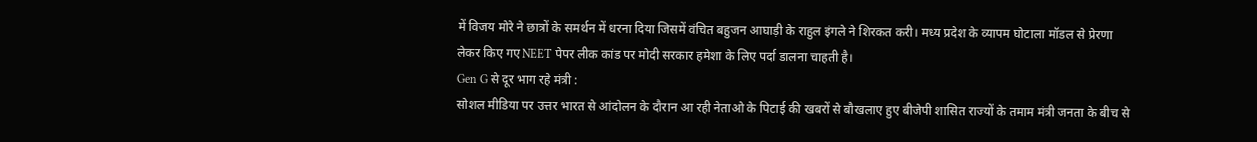में विजय मोरे ने छात्रों के समर्थन में धरना दिया जिसमें वंचित बहुजन आघाड़ी के राहुल इंगले ने शिरकत करी। मध्य प्रदेश के व्यापम घोटाला मॉडल से प्रेरणा लेकर किए गए NEET पेपर लीक कांड पर मोदी सरकार हमेशा के लिए पर्दा डालना चाहती है।
Gen G से दूर भाग रहे मंत्री :
सोशल मीडिया पर उत्तर भारत से आंदोलन के दौरान आ रही नेताओ के पिटाई की खबरों से बौखलाए हुए बीजेपी शासित राज्यों के तमाम मंत्री जनता के बीच से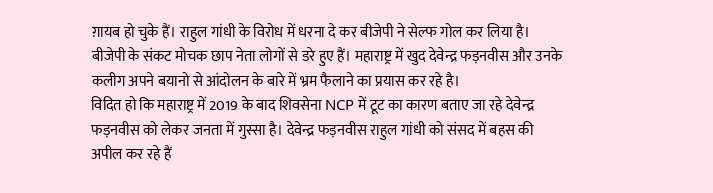ग़ायब हो चुके हैं। राहुल गांधी के विरोध में धरना दे कर बीजेपी ने सेल्फ गोल कर लिया है। बीजेपी के संकट मोचक छाप नेता लोगों से डरे हुए हैं। महाराष्ट्र में खुद देवेन्द्र फड़नवीस और उनके कलीग अपने बयानो से आंदोलन के बारे में भ्रम फैलाने का प्रयास कर रहे है।
विदित हो कि महाराष्ट्र में 2019 के बाद शिवसेना NCP में टूट का कारण बताए जा रहे देवेन्द्र फड़नवीस को लेकर जनता में गुस्सा है। देवेन्द्र फड़नवीस राहुल गांधी को संसद में बहस की अपील कर रहे हैं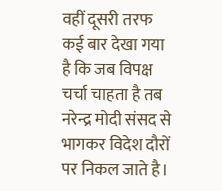वहीं दूसरी तरफ कई बार देखा गया है कि जब विपक्ष चर्चा चाहता है तब नरेन्द्र मोदी संसद से भागकर विदेश दौरों पर निकल जाते है।